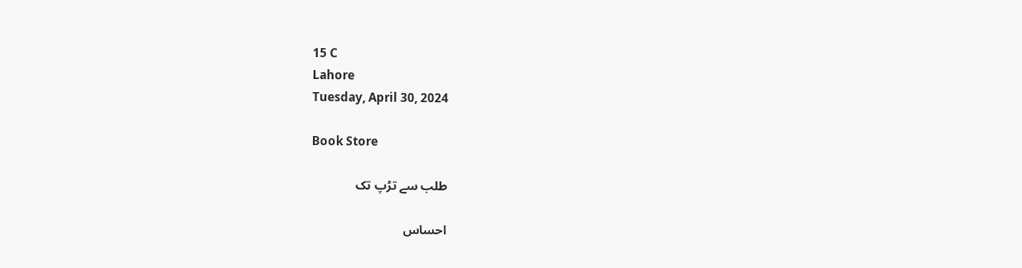15 C
Lahore
Tuesday, April 30, 2024

Book Store

طلب سے تڑپ تک

احساس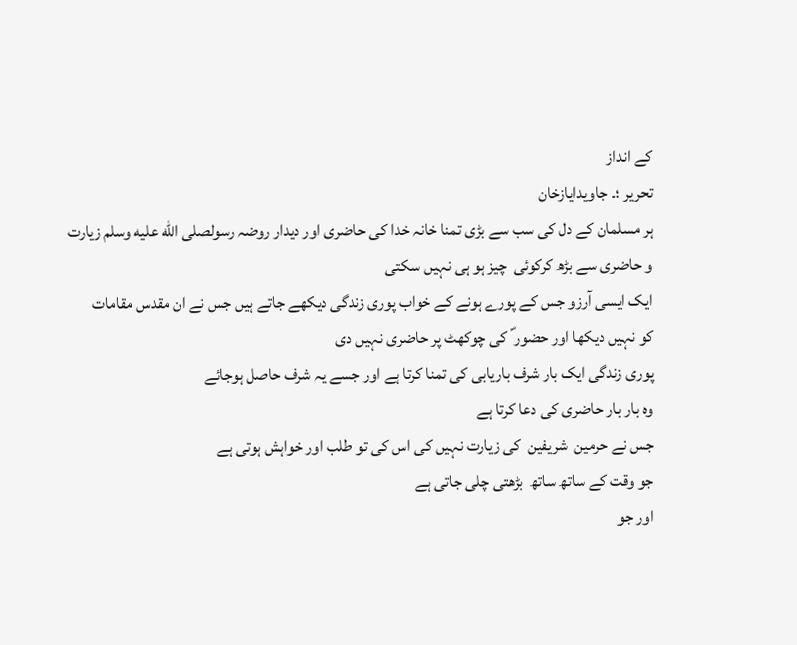کے انداز
تحریر ؛۔ جاویدایازخان
ہر مسلمان کے دل کی سب سے بڑی تمنا خانہ خدا کی حاضری اور دیدار روضہ رسولصلى الله عليه وسلم زیارت
و حاضری سے بڑھ کرکوئی  چیز ہو ہی نہیں سکتی
ایک ایسی آرزو جس کے پورے ہونے کے خواب پوری زندگی دیکھے جاتے ہیں جس نے ان مقدس مقامات
کو نہیں دیکھا اور حضور ؐ کی چوکھٹ پر حاضری نہیں دی
پوری زندگی ایک بار شرف باریابی کی تمنا کرتا ہے اور جسے یہ شرف حاصل ہوجائے
وہ بار بار حاضری کی دعا کرتا ہے
جس نے حرمین  شریفین  کی زیارت نہیں کی اس کی تو طلب اور خواہش ہوتی ہے
جو وقت کے ساتھ ساتھ  بڑھتی چلی جاتی ہے
اور جو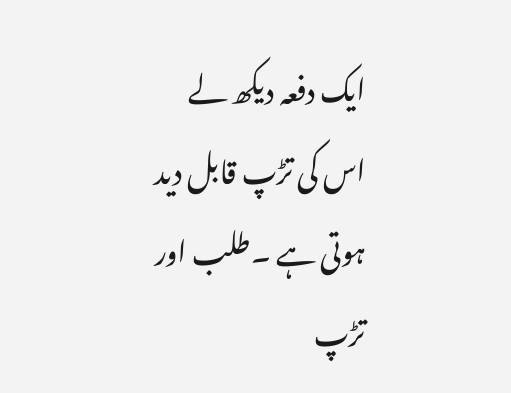ایک دفعہ دیکھ لے اس کی تڑپ قابل دید ہوتی ہے ۔طلب اور تڑپ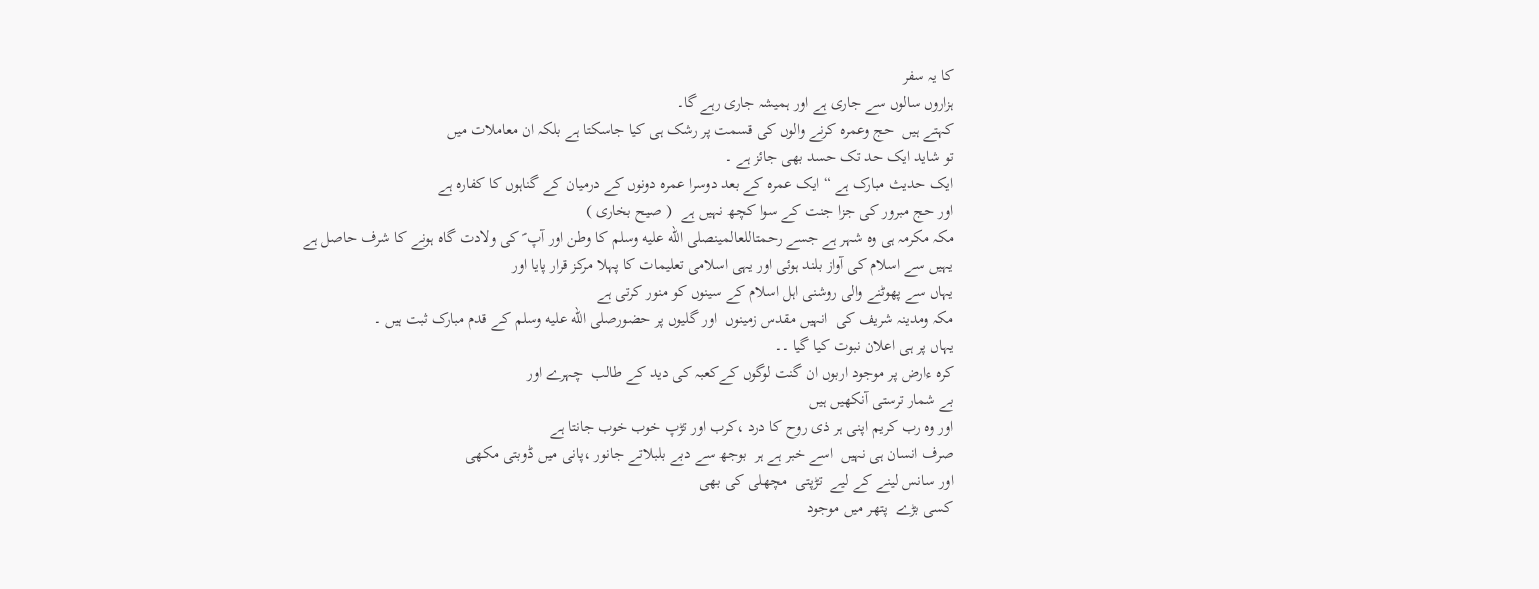کا یہ سفر
ہزاروں سالوں سے جاری ہے اور ہمیشہ جاری رہے گا۔
کہتے ہیں  حج وعمرہ کرنے والوں کی قسمت پر رشک ہی کیا جاسکتا ہے بلکہ ان معاملات میں
تو شاید ایک حد تک حسد بھی جائز ہے ۔
ایک حدیث مبارک ہے “ایک عمرہ کے بعد دوسرا عمرہ دونوں کے درمیان کے گناہوں کا کفارہ ہے
اور حج مبرور کی جزا جنت کے سوا کچھ نہیں ہے  ( صیح بخاری )
مکہ مکرمہ ہی وہ شہر ہے جسے رحمتاللعالمینصلى الله عليه وسلم کا وطن اور آپ ؐ کی ولادت گاہ ہونے کا شرف حاصل ہے
یہیں سے اسلام کی آواز بلند ہوئی اور یہی اسلامی تعلیمات کا پہلا مرکز قرار پایا اور
یہاں سے پھوٹنے والی روشنی اہل اسلام کے سینوں کو منور کرتی ہے
مکہ ومدینہ شریف کی  انہیں مقدس زمینوں  اور گلیوں پر حضورصلى الله عليه وسلم کے قدم مبارک ثبت ہیں ۔
یہاں پر ہی اعلان نبوت کیا گیا ۔۔
کرہ ءارض پر موجود اربوں ان گنت لوگوں کےکعبہ کی دید کے طالب  چہرے اور
بے شمار ترستی آنکھیں ہیں
اور وہ رب کریم اپنی ہر ذی روح کا درد ،کرب اور تڑپ خوب خوب جانتا ہے
صرف انسان ہی نہیں  اسے خبر ہے ہر  بوجھ سے دبے بلبلاتے جانور ،پانی میں ڈوبتی مکھی
اور سانس لینے کے لیے  تڑپتی  مچھلی کی بھی
کسی بڑے  پتھر میں موجود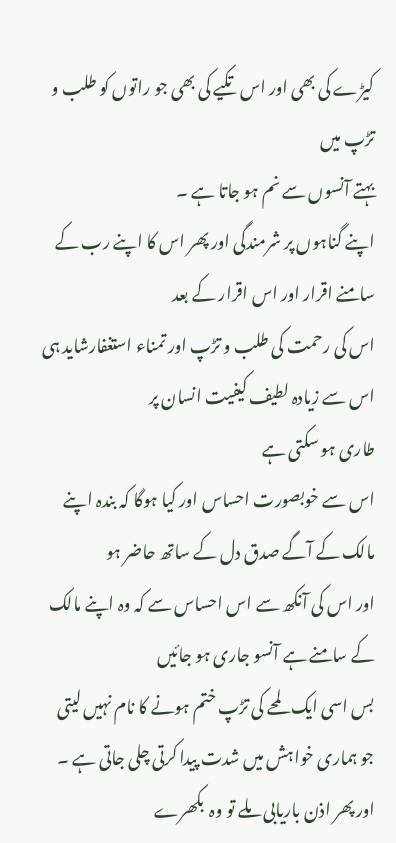کیڑے کی بھی اور اس تکیے کی بھی جو راتوں کو طلب و تڑپ میں
بہتے آنسوں سے نم ہو جاتا ہے ۔
اپنے گناہوں پر شرمندگی اور پھر اس کا اپنے رب کے سامنے اقرار اور اس اقرار کے بعد
اس کی رحمت کی طلب و تڑپ اور تمناء استغفارشاید ہی اس سے زیادہ لطیف کیفیت انسان پر
طاری ہو سکتی ہے
اس سے خوبصورت احساس اور کیا ہوگا کہ بندہ اپنے مالک کے آگے صدق دل کے ساتھ حاضر ہو
اور اس کی آنکھ سے اس احساس سے کہ وہ اپنے مالک کے سامنے ہے آنسو جاری ہو جائیں
بس اسی ایک لمحے کی تڑپ ختم ہونے کا نام نہیں لیتی جو ہماری خواہش میں شدت پیدا کرتی چلی جاتی ہے ۔
اور پھر اذن باریابی ملے تو وہ  بکھرے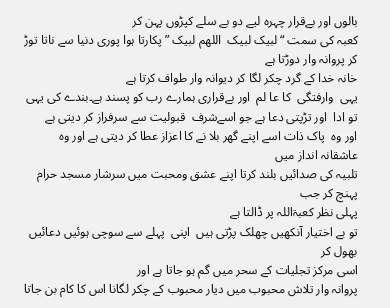بالوں اور بےقرار چہرہ لیے دو بے سلے کپڑوں پہن کر
کعبہ کی سمت “لبیک لبیک  اللھم لبیک ” پکارتا ہوا پوری دنیا سے ناتا توڑ کر پروانہ وار دوڑتا ہے
خانہ خدا کے گرد چکر لگا کر دیوانہ وار طواف کرتا ہے
یہی  وارفتگی  کا عا لم  اور بےقراری ہمارے رب کو پسند ہے۔بندے کی یہی تو ادا  اور تڑپتی دعا ہے جو اسےشرف  قبولیت سے سرفراز کر دیتی ہے
اور وہ  پاک ذات اسے اپنے گھر بلا نے کا اعزاز عطا کر دیتی ہے اور وہ عاشقانہ انداز میں
تلبیہ کی صدائیں بلند کرتا اپنے عشق ومحبت میں سرشار مسجد حرام پہنچ کر جب
پہلی نظر کعبۃاللہ پر ڈالتا ہے
تو بے اختیار آنکھیں چھلک پڑتی ہیں  اپنی  پہلے سے سوچی ہوئیں دعائیں بھول کر
اسی مرکز تجلیات کے سحر میں گم ہو جاتا ہے اور
پروانہ وار تلاش محبوب میں دیار محبوب کے چکر لگانا اس کا کام بن جاتا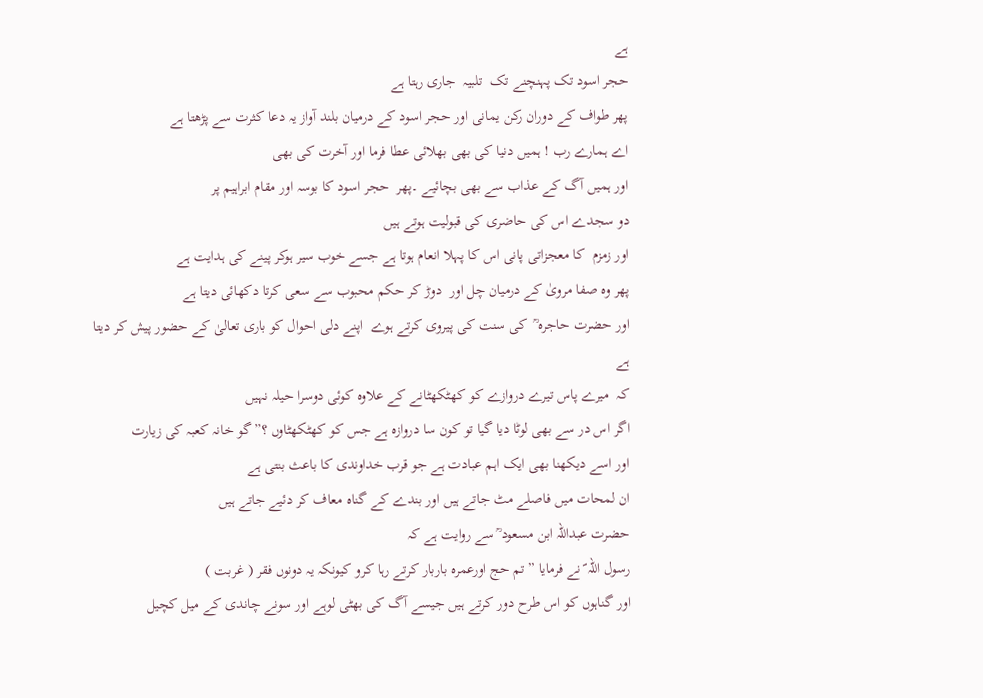ہے
حجر اسود تک پہنچنے تک  تلبیہ  جاری رہتا ہے
پھر طواف کے دوران رکن یمانی اور حجر اسود کے درمیان بلند آواز یہ دعا کثرت سے پڑھتا ہے
اے ہمارے رب ! ہمیں دنیا کی بھی بھلائی عطا فرما اور آخرت کی بھی
اور ہمیں آگ کے عذاب سے بھی بچائیے ۔پھر  حجر اسود کا بوسہ اور مقام ابراہیم پر
دو سجدے اس کی حاضری کی قبولیت ہوتے ہیں
اور زمزم  کا معجزاتی پانی اس کا پہلا انعام ہوتا ہے جسے خوب سیر ہوکر پینے کی ہدایت ہے
پھر وہ صفا مرویٰ کے درمیان چل اور  دوڑ کر حکم محبوب سے سعی کرتا دکھائی دیتا ہے
اور حضرت حاجرہ ؒ  کی سنت کی پیروی کرتے ہوے  اپنے دلی احوال کو باری تعالیٰ کے حضور پیش کر دیتا ہے
کہ  میرے پاس تیرے دروازے کو کھٹکھٹانے کے علاوہ کوئی دوسرا حیلہ نہیں
اگر اس در سے بھی لوٹا دیا گیا تو کون سا دروازہ ہے جس کو کھٹکھٹاوں ؟”گو خانہ کعبہ کی زیارت
اور اسے دیکھنا بھی ایک اہم عبادت ہے جو قرب خداوندی کا باعث بنتی ہے
ان لمحات میں فاصلے مٹ جاتے ہیں اور بندے کے گناہ معاف کر دئیے جاتے ہیں
حضرت عبداللہ ابن مسعود ؒ سے روایت ہے کہ
رسول اللہ ؐ نے فرمایا ” تم حج اورعمرہ باربار کرتے رہا کرو کیونکہ یہ دونوں فقر ( غربت )
اور گناہوں کو اس طرح دور کرتے ہیں جیسے آگ کی بھٹی لوہے اور سونے چاندی کے میل کچیل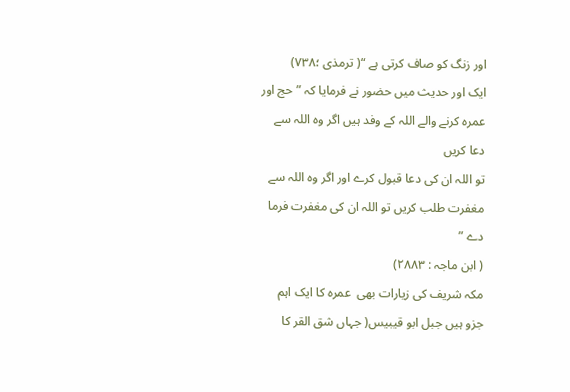اور زنگ کو صاف کرتی ہے “( ترمذی ؛۷۳۸)
ایک اور حدیث میں حضور نے فرمایا کہ ” حج اور عمرہ کرنے والے اللہ کے وفد ہیں اگر وہ اللہ سے دعا کریں
تو اللہ ان کی دعا قبول کرے اور اگر وہ اللہ سے مغفرت طلب کریں تو اللہ ان کی مغفرت فرما دے ”
( ابن ماجہ : ۲۸۸۳)
مکہ شریف کی زیارات بھی  عمرہ کا ایک اہم  جزو ہیں جبل ابو قیبیس( جہاں شق القر کا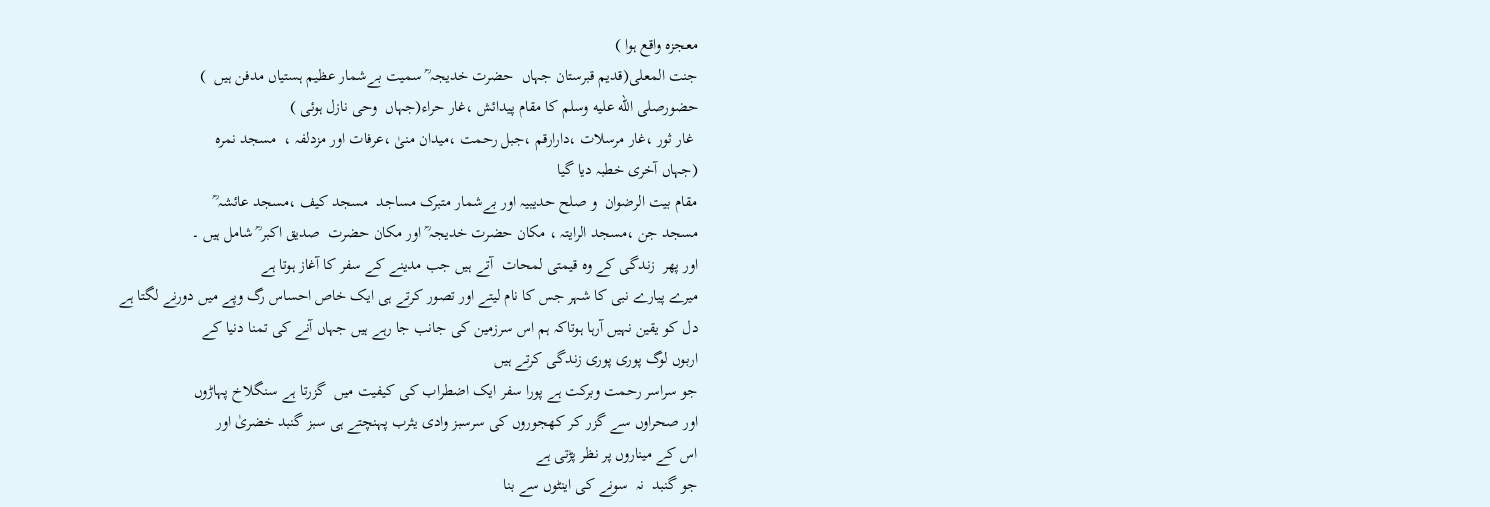معجزہ واقع ہوا )
جنت المعلی(قدیم قبرستان جہاں  حضرت خدیجہ ؒ سمیت بےشمار عظیم ہستیاں مدفن ہیں  )
حضورصلى الله عليه وسلم کا مقام پیدائش ،غار حراء(جہاں  وحی نازل ہوئی )
 غار ثور ،غار مرسلات ،دارارقم ،جبل رحمت ،میدان منیٰ ،عرفات اور مزدلفہ ،  مسجد نمرہ
(جہاں آخری خطبہ دیا گیا
مقام بیت الرضوان  و صلح حدیبیہ اور بےشمار متبرک مساجد  مسجد کیف ،مسجد عائشہ ؒ
مسجد جن ،مسجد الرایتہ ، مکان حضرت خدیجہ ؒ اور مکان حضرت  صدیق اکبر ؒ شامل ہیں ۔
اور پھر  زندگی کے وہ قیمتی لمحات  آتے ہیں جب مدینے کے سفر کا آغاز ہوتا ہے
میرے پیارے نبی کا شہر جس کا نام لیتے اور تصور کرتے ہی ایک خاص احساس رگ وپے میں دورنے لگتا ہے
دل کو یقین نہیں آرہا ہوتاکہ ہم اس سرزمین کی جانب جا رہے ہیں جہاں آنے کی تمنا دنیا کے
اربوں لوگ پوری پوری زندگی کرتے ہیں
جو سراسر رحمت وبرکت ہے پورا سفر ایک اضطراب کی کیفیت میں  گزرتا ہے سنگلاخ پہاڑوں
اور صحراوں سے گزر کر کھجوروں کی سرسبز وادی یثرب پہنچتے ہی سبز گنبد خضریٰ اور
اس کے میناروں پر نظر پڑتی ہے
جو گنبد  نہ  سونے کی اینٹوں سے بنا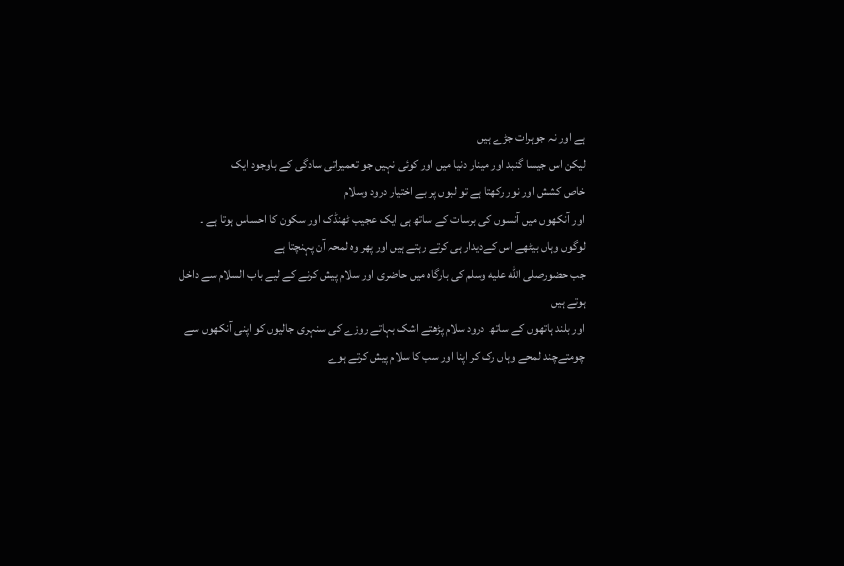ہے اور نہ جوہرات جڑے ہیں
لیکن اس جیسا گنبد اور مینار دنیا میں اور کوئی نہیں جو تعمیراتی سادگی کے باوجود ایک
خاص کشش اور نور رکھتا ہے تو لبوں پر بے اختیار درود وسلام
اور آنکھوں میں آنسوں کی برسات کے ساتھ ہی ایک عجیب ٹھنڈک اور سکون کا احساس ہوتا ہے ۔
لوگوں وہاں بیٹھے اس کےدیدار ہی کرتے رہتے ہیں اور پھر وہ لمحہ آن پہنچتا ہے
جب حضورصلى الله عليه وسلم کی بارگاہ میں حاضری اور سلام پیش کرنے کے لیے باب السلام سے داخل ہوتے ہیں
اور بلند ہاتھوں کے ساتھ  درود سلام پڑھتے اشک بہاتے روزے کی سنہری جالیوں کو اپنی آنکھوں سے
چومتےچند لمحے وہاں رک کر اپنا اور سب کا سلام پیش کرتے ہوے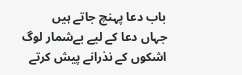باب دعا پہنچ جاتے ہیں
جہاں دعا کے لیے بےشمار لوگ اشکوں کے نذرانے پیش کرتے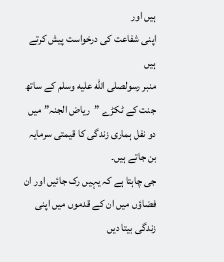ہیں اور
اپنی شفاعت کی درخواست پیش کرتے ہیں
منبر رسولصلى الله عليه وسلم کے ساتھ  جنت کے ٹکڑے ”  ریاض الجنہ” میں
دو نفل ہماری زندگی کا قیمتی سرمایہ بن جاتے ہیں۔
جی چاہتا ہے کہ یہیں رک جائیں اور ان فضاؤں میں ان کے قدموں میں اپنی  زندگی بیتا دیں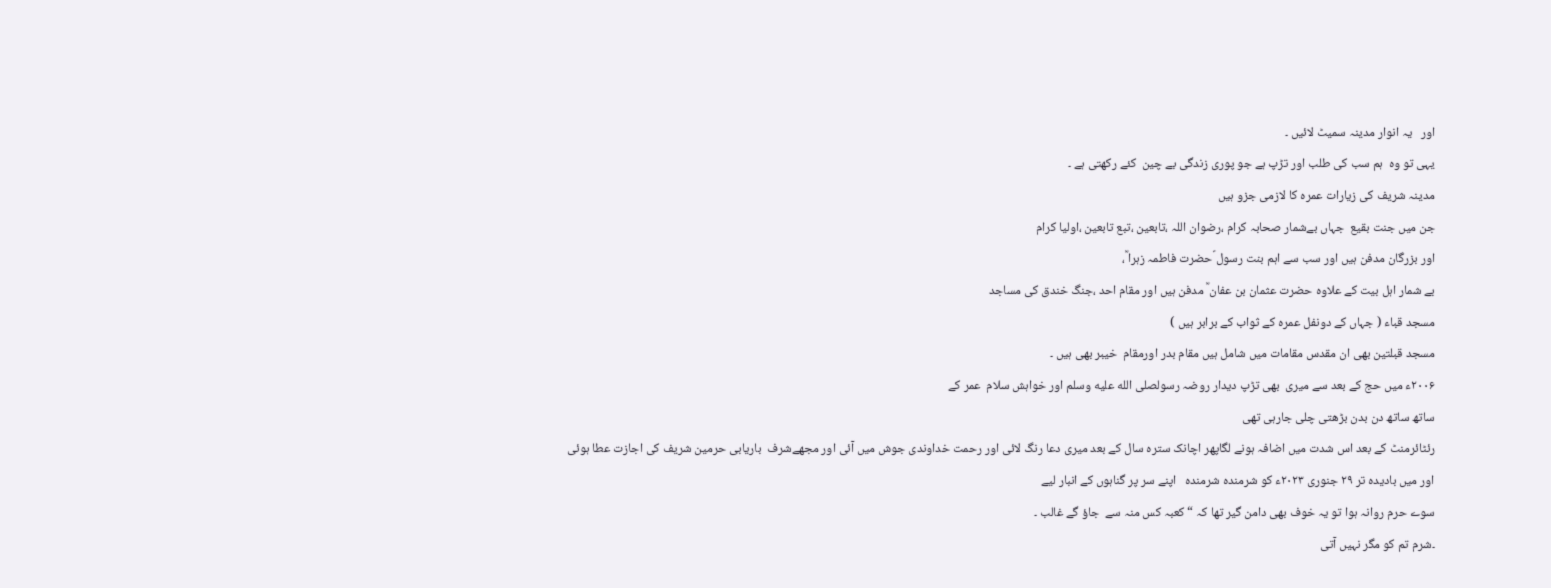اور   یہ انوار مدینہ سمیٹ لائیں ۔
یہی تو وہ  ہم سب کی طلب اور تڑپ ہے جو پوری زندگی بے چین  کئے رکھتی ہے ۔
مدینہ شریف کی زیارات عمرہ کا لازمی جزو ہیں
جن میں جنت بقیع  جہاں بےشمار صحابہ کرام ،رضوان اللہ ،تابعین ،تبع تابعین ،اولیا کرام
اور بزرگان مدفن ہیں اور سب سے اہم بنت رسول ؐحضرت فاطمہ زہرا ؒ،
بے شمار اہل بیت کے علاوہ حضرت عثمان بن عفان ؒ مدفن ہیں اور مقام احد ،جنگ خندق کی مساجد
مسجد قباء ( جہاں کے دونفل عمرہ کے ثواب کے برابر ہیں )
مسجد قبلتین بھی ان مقدس مقامات میں شامل ہیں مقام بدر اورمقام  خیبر بھی ہیں ۔
۲۰۰۶ء میں حج کے بعد سے میری  بھی تڑپ دیدار روضہ رسولصلى الله عليه وسلم اور خواہش سلام  عمر کے
ساتھ ساتھ دن بدن بڑھتی چلی جارہی تھی
رئٹائرمنٹ کے بعد اس شدت میں اضافہ ہونے لگاپھر اچانک سترہ سال کے بعد میری دعا رنگ لائی اور رحمت خداوندی جوش میں آئی اور مجھےشرف  باریابی حرمین شریف کی اجازت عطا ہوئی
اور میں بادیدہ تر ۲۹ جنوری ۲۰۲۳ء کو شرمندہ شرمندہ   اپنے سر پر گناہوں کے انبار لیے
سوے حرم روانہ ہوا تو یہ خوف بھی دامن گیر تھا کہ “کعبہ کس منہ سے  جاؤ گے غالب ۔
۔شرم تم کو مگر نہیں آتی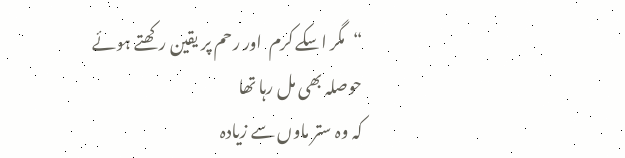“مگر اسکے کرم  اور رحم پر یقین رکھتے ہوئے حوصلہ بھی مل رہا تھا
کہ وہ ستر ماوں سے زیادہ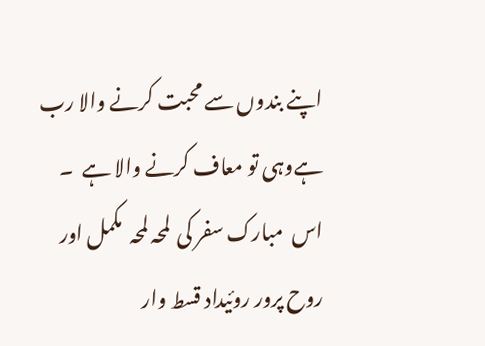اپنے بندوں سے محبت کرنے والا رب ہےوہی تو معاف کرنے والا ہے  ۔
اس  مبارک سفر کی  لمحہ لمحہ  مکمل اور روح پرور روئیداد قسط وار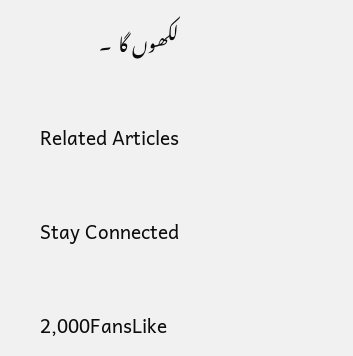لکھوں گا  ۔

Related Articles

Stay Connected

2,000FansLike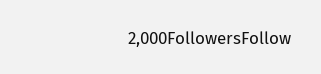2,000FollowersFollow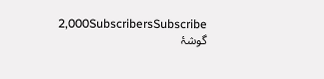2,000SubscribersSubscribe
گوشۂ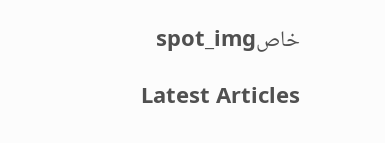خاصspot_img

Latest Articles